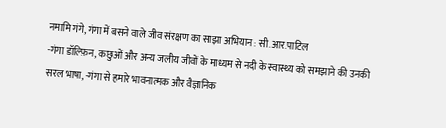नमामि गंगे, गंगा में बसने वाले जीव संरक्षण का साझा अभियान : सी.आर.पाटिल
-गंगा डॉल्फ़िन, कछुओं और अन्य जलीय जीवों के माध्यम से नदी के स्वास्थ्य को समझाने की उनकी सरल भाषा, -गंगा से हमारे भावनात्मक और वैज्ञानिक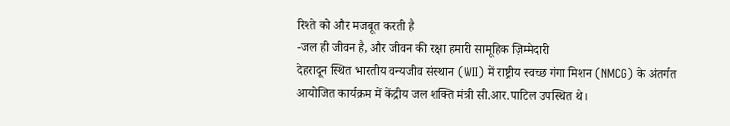रिश्ते को और मजबूत करती है
-जल ही जीवन है, और जीवन की रक्षा हमारी सामूहिक ज़िम्मेदारी
देहरादून स्थित भारतीय वन्यजीव संस्थान (WII) में राष्ट्रीय स्वच्छ गंगा मिशन (NMCG) के अंतर्गत आयोजित कार्यक्रम में केंद्रीय जल शक्ति मंत्री सी.आर.पाटिल उपस्थित थे।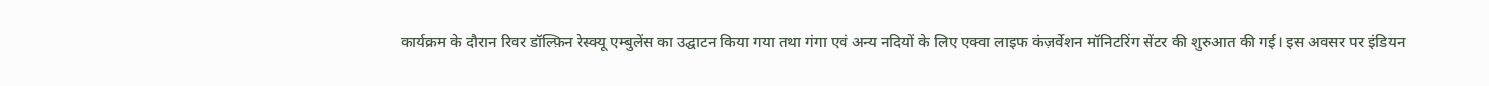कार्यक्रम के दौरान रिवर डॉल्फ़िन रेस्क्यू एम्बुलेंस का उद्घाटन किया गया तथा गंगा एवं अन्य नदियों के लिए एक्वा लाइफ कंज़र्वेशन मॉनिटरिंग सेंटर की शुरुआत की गई। इस अवसर पर इंडियन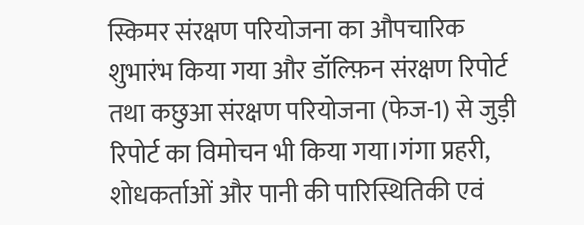स्किमर संरक्षण परियोजना का औपचारिक शुभारंभ किया गया और डॉल्फ़िन संरक्षण रिपोर्ट तथा कछुआ संरक्षण परियोजना (फेज-1) से जुड़ी रिपोर्ट का विमोचन भी किया गया।गंगा प्रहरी, शोधकर्ताओं और पानी की पारिस्थितिकी एवं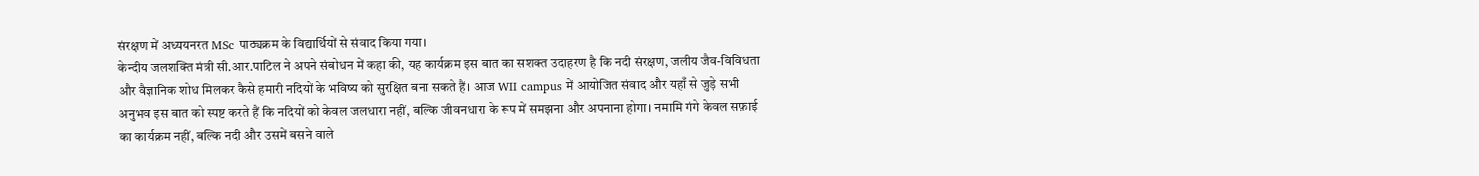संरक्षण में अध्ययनरत MSc पाठ्यक्रम के विद्यार्थियों से संवाद किया गया।
केन्दीय जलशक्ति मंत्री सी.आर.पाटिल ने अपने संबोधन में कहा की, यह कार्यक्रम इस बात का सशक्त उदाहरण है कि नदी संरक्षण, जलीय जैव-विविधता और वैज्ञानिक शोध मिलकर कैसे हमारी नदियों के भविष्य को सुरक्षित बना सकते हैं। आज WII campus में आयोजित संवाद और यहाँ से जुड़े सभी अनुभव इस बात को स्पष्ट करते हैं कि नदियों को केवल जलधारा नहीं, बल्कि जीवनधारा के रूप में समझना और अपनाना होगा। नमामि गंगे केवल सफ़ाई का कार्यक्रम नहीं, बल्कि नदी और उसमें बसने वाले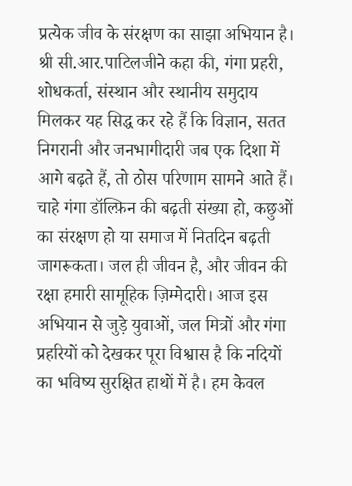प्रत्येक जीव के संरक्षण का साझा अभियान है।
श्री सी.आर.पाटिलजीने कहा की, गंगा प्रहरी, शोधकर्ता, संस्थान और स्थानीय समुदाय मिलकर यह सिद्ध कर रहे हैं कि विज्ञान, सतत निगरानी और जनभागीदारी जब एक दिशा में आगे बढ़ते हैं, तो ठोस परिणाम सामने आते हैं। चाहे गंगा डॉल्फ़िन की बढ़ती संख्या हो, कछुओं का संरक्षण हो या समाज में नितदिन बढ़ती जागरूकता। जल ही जीवन है, और जीवन की रक्षा हमारी सामूहिक ज़िम्मेदारी। आज इस अभियान से जुड़े युवाओं, जल मित्रों और गंगा प्रहरियों को देखकर पूरा विश्वास है कि नदियों का भविष्य सुरक्षित हाथों में है। हम केवल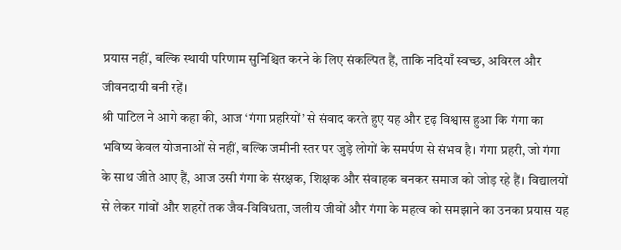प्रयास नहीं, बल्कि स्थायी परिणाम सुनिश्चित करने के लिए संकल्पित हैं, ताकि नदियाँ स्वच्छ, अविरल और जीवनदायी बनी रहें।
श्री पाटिल ने आगे कहा की, आज ‘गंगा प्रहरियों’ से संवाद करते हुए यह और दृढ़ विश्वास हुआ कि गंगा का भविष्य केवल योजनाओं से नहीं, बल्कि जमीनी स्तर पर जुड़े लोगों के समर्पण से संभव है। गंगा प्रहरी, जो गंगा के साथ जीते आए हैं, आज उसी गंगा के संरक्षक, शिक्षक और संवाहक बनकर समाज को जोड़ रहे हैं। विद्यालयों से लेकर गांवों और शहरों तक जैव-विविधता, जलीय जीवों और गंगा के महत्व को समझाने का उनका प्रयास यह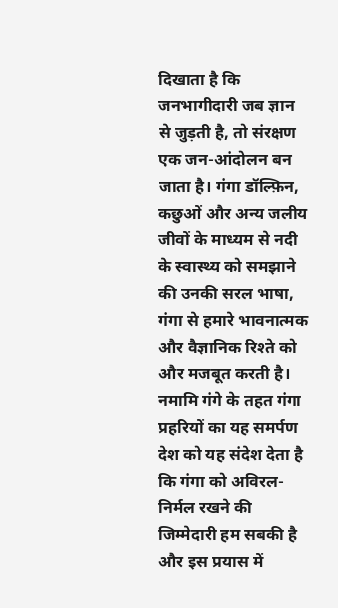दिखाता है कि जनभागीदारी जब ज्ञान से जुड़ती है, तो संरक्षण एक जन-आंदोलन बन जाता है। गंगा डॉल्फ़िन, कछुओं और अन्य जलीय जीवों के माध्यम से नदी के स्वास्थ्य को समझाने की उनकी सरल भाषा, गंगा से हमारे भावनात्मक और वैज्ञानिक रिश्ते को और मजबूत करती है। नमामि गंगे के तहत गंगा प्रहरियों का यह समर्पण देश को यह संदेश देता है कि गंगा को अविरल-निर्मल रखने की जिम्मेदारी हम सबकी है और इस प्रयास में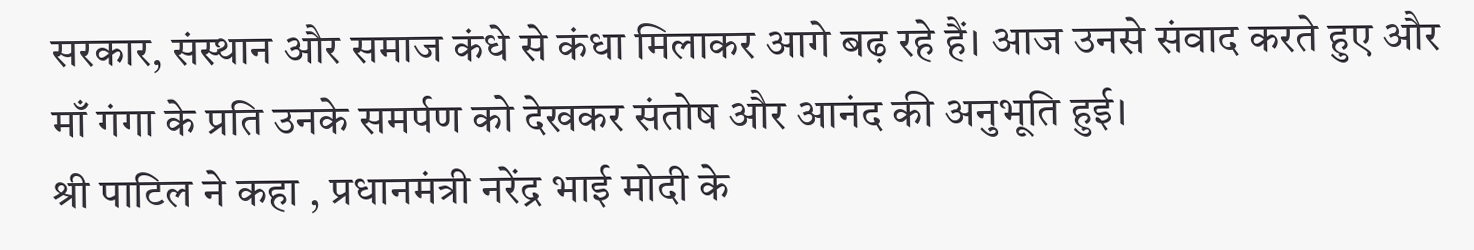सरकार, संस्थान और समाज कंधे से कंधा मिलाकर आगे बढ़ रहे हैं। आज उनसे संवाद करते हुए और माँ गंगा के प्रति उनके समर्पण को देखकर संतोष और आनंद की अनुभूति हुई।
श्री पाटिल ने कहा , प्रधानमंत्री नरेंद्र भाई मोदी के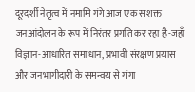दूरदर्शी नेतृत्व में नमामि गंगे आज एक सशक्त जनआंदोलन के रूप में निरंतर प्रगति कर रहा है-जहाँ विज्ञान-आधारित समाधान, प्रभावी संरक्षण प्रयास और जनभागीदारी के समन्वय से गंगा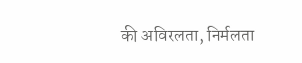की अविरलता, निर्मलता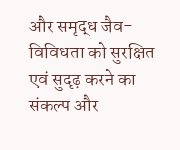और समृद्ध जैव-विविधता को सुरक्षित एवं सुदृढ़ करने का संकल्प और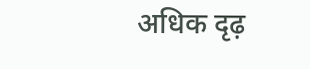अधिक दृढ़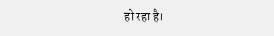हो रहा है।